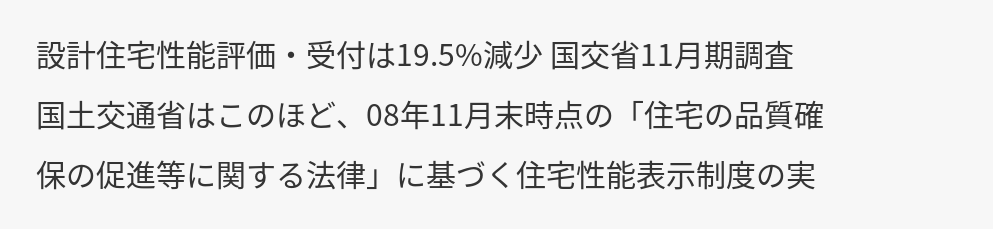設計住宅性能評価・受付は19.5%減少 国交省11月期調査
国土交通省はこのほど、08年11月末時点の「住宅の品質確保の促進等に関する法律」に基づく住宅性能表示制度の実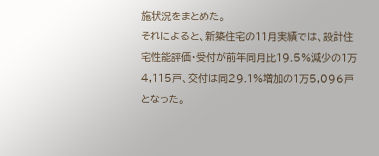施状況をまとめた。
それによると、新築住宅の11月実績では、設計住宅性能評価・受付が前年同月比19.5%減少の1万4,115戸、交付は同29.1%増加の1万5,096戸となった。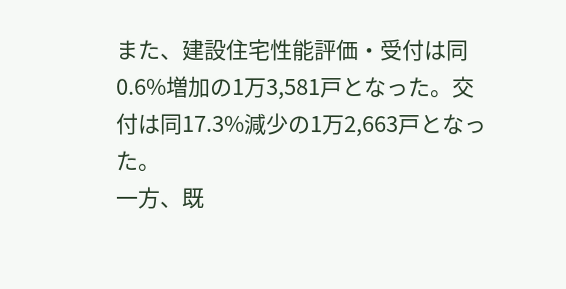また、建設住宅性能評価・受付は同0.6%増加の1万3,581戸となった。交付は同17.3%減少の1万2,663戸となった。
一方、既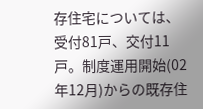存住宅については、受付81戸、交付11戸。制度運用開始(02年12月)からの既存住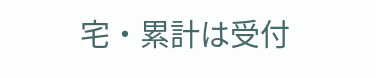宅・累計は受付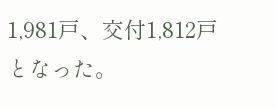1,981戸、交付1,812戸となった。